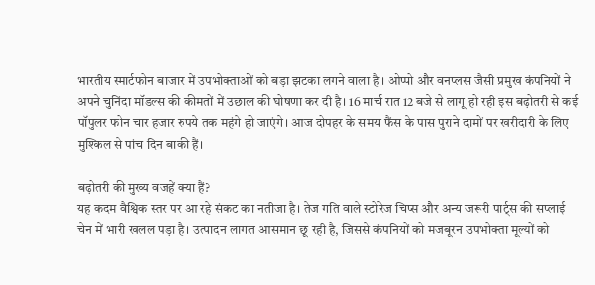भारतीय स्मार्टफोन बाजार में उपभोक्ताओं को बड़ा झटका लगने वाला है। ओप्पो और वनप्लस जैसी प्रमुख कंपनियों ने अपने चुनिंदा मॉडल्स की कीमतों में उछाल की घोषणा कर दी है। 16 मार्च रात 12 बजे से लागू हो रही इस बढ़ोतरी से कई पॉपुलर फोन चार हजार रुपये तक महंगे हो जाएंगे। आज दोपहर के समय फैंस के पास पुराने दामों पर खरीदारी के लिए मुश्किल से पांच दिन बाकी हैं।

बढ़ोतरी की मुख्य वजहें क्या हैं?
यह कदम वैश्विक स्तर पर आ रहे संकट का नतीजा है। तेज गति वाले स्टोरेज चिप्स और अन्य जरूरी पार्ट्स की सप्लाई चेन में भारी खलल पड़ा है। उत्पादन लागत आसमान छू रही है, जिससे कंपनियों को मजबूरन उपभोक्ता मूल्यों को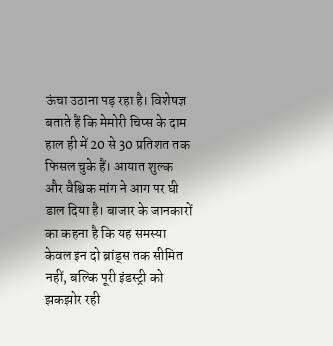ऊंचा उठाना पड़ रहा है। विशेषज्ञ बताते हैं कि मेमोरी चिप्स के दाम हाल ही में 20 से 30 प्रतिशत तक फिसल चुके हैं। आयात शुल्क और वैश्विक मांग ने आग पर घी डाल दिया है। बाजार के जानकारों का कहना है कि यह समस्या केवल इन दो ब्रांड्स तक सीमित नहीं, बल्कि पूरी इंडस्ट्री को झकझोर रही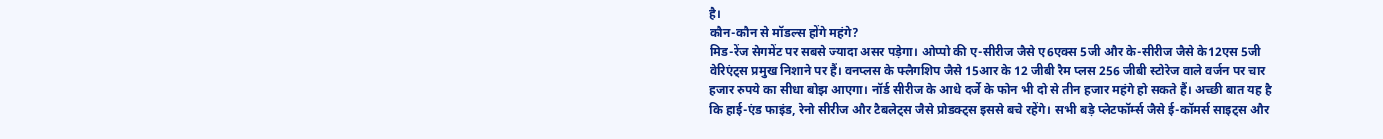है।
कौन-कौन से मॉडल्स होंगे महंगे?
मिड-रेंज सेगमेंट पर सबसे ज्यादा असर पड़ेगा। ओप्पो की ए-सीरीज जैसे ए6एक्स 5जी और के-सीरीज जैसे के12एस 5जी वेरिएंट्स प्रमुख निशाने पर हैं। वनप्लस के फ्लैगशिप जैसे 15आर के 12 जीबी रैम प्लस 256 जीबी स्टोरेज वाले वर्जन पर चार हजार रुपये का सीधा बोझ आएगा। नॉर्ड सीरीज के आधे दर्जे के फोन भी दो से तीन हजार महंगे हो सकते हैं। अच्छी बात यह है कि हाई-एंड फाइंड, रेनो सीरीज और टैबलेट्स जैसे प्रोडक्ट्स इससे बचे रहेंगे। सभी बड़े प्लेटफॉर्म्स जैसे ई-कॉमर्स साइट्स और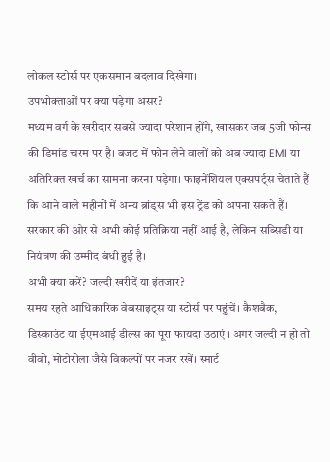लोकल स्टोर्स पर एकसमान बदलाव दिखेगा।
उपभोक्ताओं पर क्या पड़ेगा असर?
मध्यम वर्ग के खरीदार सबसे ज्यादा परेशान होंगे, खासकर जब 5जी फोन्स की डिमांड चरम पर है। बजट में फोन लेने वालों को अब ज्यादा EMI या अतिरिक्त खर्च का सामना करना पड़ेगा। फाइनेंशियल एक्सपर्ट्स चेताते हैं कि आने वाले महीनों में अन्य ब्रांड्स भी इस ट्रेंड को अपना सकते हैं। सरकार की ओर से अभी कोई प्रतिक्रिया नहीं आई है, लेकिन सब्सिडी या नियंत्रण की उम्मीद बंधी हुई है।
अभी क्या करें? जल्दी खरीदें या इंतजार?
समय रहते आधिकारिक वेबसाइट्स या स्टोर्स पर पहुंचें। कैशबैक, डिस्काउंट या ईएमआई डील्स का पूरा फायदा उठाएं। अगर जल्दी न हो तो वीवो, मोटोरोला जैसे विकल्पों पर नजर रखें। स्मार्ट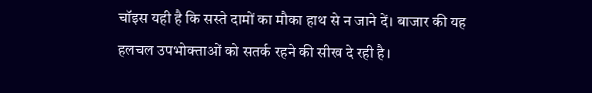चॉइस यही है कि सस्ते दामों का मौका हाथ से न जाने दें। बाजार की यह हलचल उपभोक्ताओं को सतर्क रहने की सीख दे रही है।